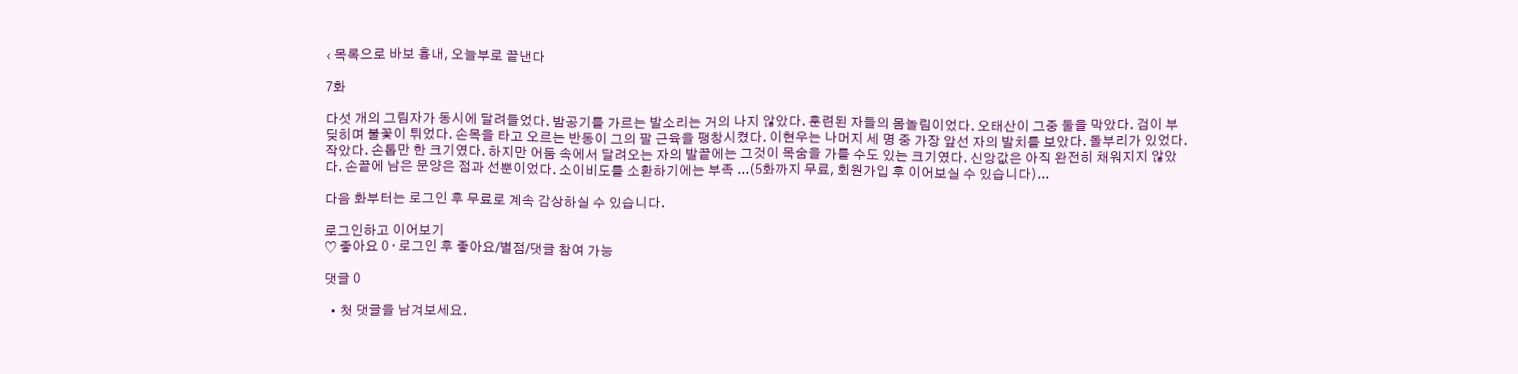‹ 목록으로 바보 흉내, 오늘부로 끝낸다

7화

다섯 개의 그림자가 동시에 달려들었다. 밤공기를 가르는 발소리는 거의 나지 않았다. 훈련된 자들의 몸놀림이었다. 오태산이 그중 둘을 막았다. 검이 부딪히며 불꽃이 튀었다. 손목을 타고 오르는 반동이 그의 팔 근육을 팽창시켰다. 이현우는 나머지 세 명 중 가장 앞선 자의 발치를 보았다. 돌부리가 있었다. 작았다. 손톱만 한 크기였다. 하지만 어둠 속에서 달려오는 자의 발끝에는 그것이 목숨을 가를 수도 있는 크기였다. 신앙값은 아직 완전히 채워지지 않았다. 손끝에 남은 문양은 점과 선뿐이었다. 소이비도를 소환하기에는 부족 ...(5화까지 무료, 회원가입 후 이어보실 수 있습니다)...

다음 화부터는 로그인 후 무료로 계속 감상하실 수 있습니다.

로그인하고 이어보기
♡ 좋아요 0 · 로그인 후 좋아요/별점/댓글 참여 가능

댓글 0

  • 첫 댓글을 남겨보세요.